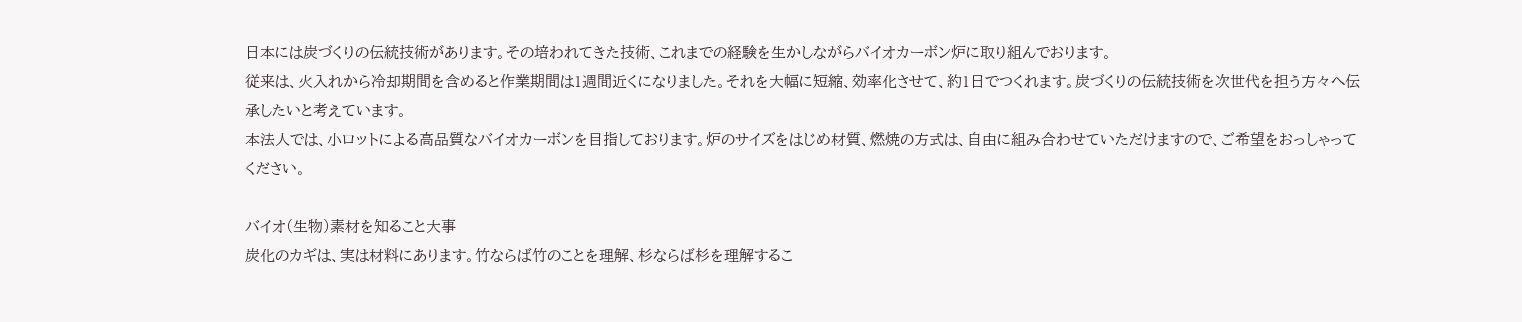日本には炭づくりの伝統技術があります。その培われてきた技術、これまでの経験を生かしながらバイオカーボン炉に取り組んでおります。
従来は、火入れから冷却期間を含めると作業期間は1週間近くになりました。それを大幅に短縮、効率化させて、約1日でつくれます。炭づくりの伝統技術を次世代を担う方々へ伝承したいと考えています。
本法人では、小ロットによる高品質なバイオカーボンを目指しております。炉のサイズをはじめ材質、燃焼の方式は、自由に組み合わせていただけますので、ご希望をおっしゃってください。

バイオ(生物)素材を知ること大事
炭化のカギは、実は材料にあります。竹ならば竹のことを理解、杉ならば杉を理解するこ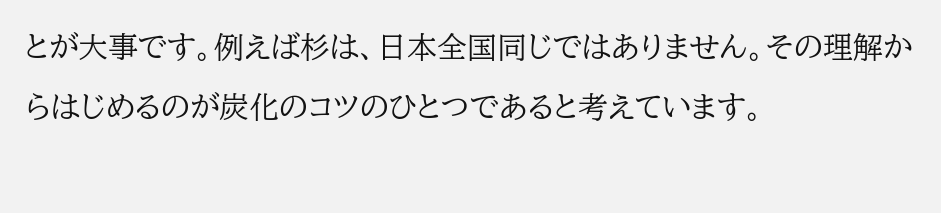とが大事です。例えば杉は、日本全国同じではありません。その理解からはじめるのが炭化のコツのひとつであると考えています。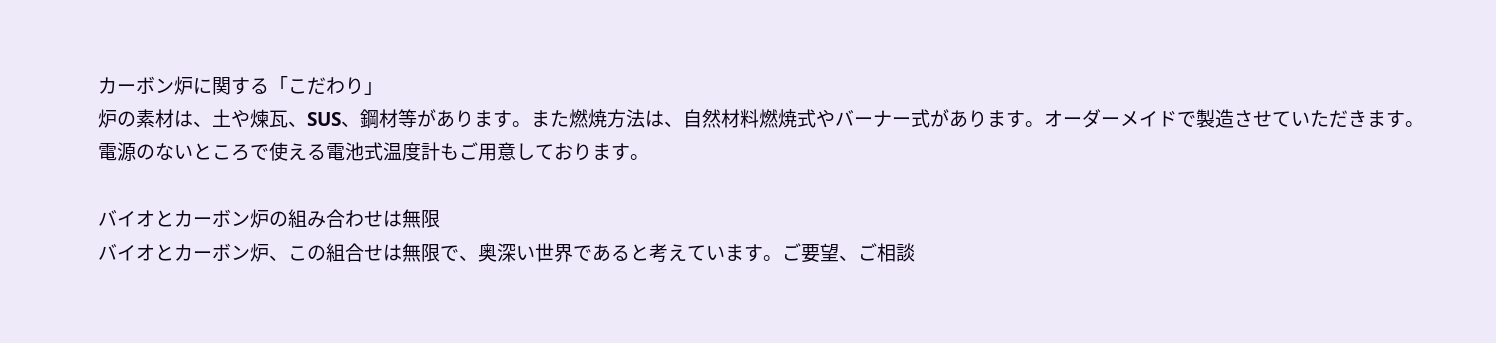カーボン炉に関する「こだわり」
炉の素材は、土や煉瓦、SUS、鋼材等があります。また燃焼方法は、自然材料燃焼式やバーナー式があります。オーダーメイドで製造させていただきます。
電源のないところで使える電池式温度計もご用意しております。

バイオとカーボン炉の組み合わせは無限
バイオとカーボン炉、この組合せは無限で、奥深い世界であると考えています。ご要望、ご相談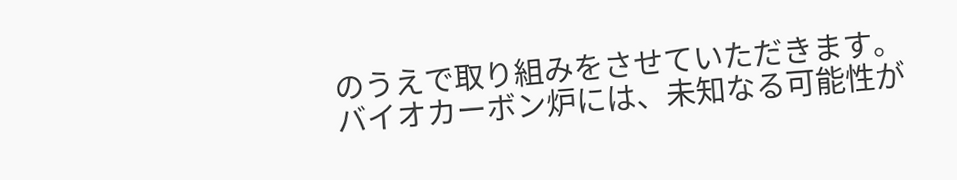のうえで取り組みをさせていただきます。
バイオカーボン炉には、未知なる可能性が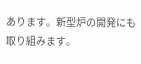あります。新型炉の開発にも取り組みます。